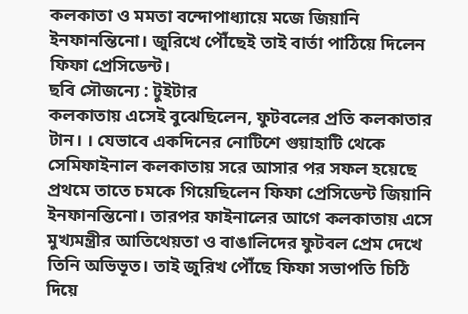কলকাতা ও মমতা বন্দোপাধ্যায়ে মজে জিয়ানি ইনফানন্তিনো। জুরিখে পৌঁছেই তাই বার্তা পাঠিয়ে দিলেন ফিফা প্রেসিডেন্ট।
ছবি সৌজন্যে : টুইটার
কলকাতায় এসেই বুঝেছিলেন, ফুটবলের প্রতি কলকাতার টান। । যেভাবে একদিনের নোটিশে গুয়াহাটি থেকে সেমিফাইনাল কলকাতায় সরে আসার পর সফল হয়েছে প্রথমে তাতে চমকে গিয়েছিলেন ফিফা প্রেসিডেন্ট জিয়ানি ইনফানন্তিনো। তারপর ফাইনালের আগে কলকাতায় এসে মুখ্যমন্ত্রীর আতিথেয়তা ও বাঙালিদের ফুটবল প্রেম দেখে তিনি অভিভূত। তাই জুরিখ পৌঁছে ফিফা সভাপতি চিঠি দিয়ে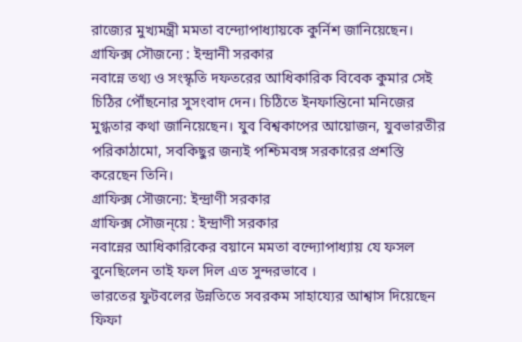রাজ্যের মুখ্যমন্ত্রী মমতা বন্দ্যোপাধ্যায়কে কুর্নিশ জানিয়েছেন।
গ্রাফিক্স সৌজন্যে : ইন্দ্রানী সরকার
নবান্নে তথ্য ও সংস্কৃতি দফতরের আধিকারিক বিবেক কুমার সেই চিঠির পৌঁছনোর সুসংবাদ দেন। চিঠিতে ইনফান্তিনো মনিজের মুগ্ধতার কথা জানিয়েছেন। যুব বিশ্বকাপের আয়োজন, যুবভারতীর পরিকাঠামো, সবকিছুর জন্যই পশ্চিমবঙ্গ সরকারের প্রশস্তি করেছেন তিনি।
গ্রাফিক্স সৌজন্যে: ইন্দ্রাণী সরকার
গ্রাফিক্স সৌজন্য়ে : ইন্দ্রাণী সরকার
নবান্নের আধিকারিকের বয়ানে মমতা বন্দ্যোপাধ্যায় যে ফসল বুনেছিলেন তাই ফল দিল এত সুন্দরভাবে ।
ভারতের ফুটবলের উন্নতিতে সবরকম সাহায্যের আশ্বাস দিয়েছেন ফিফা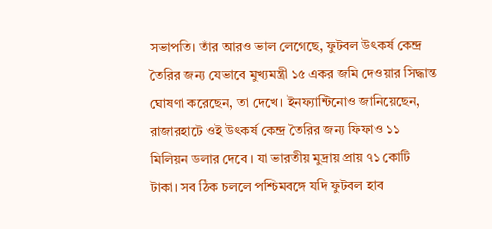সভাপতি। তাঁর আরও ভাল লেগেছে, ফুটবল উৎকর্ষ কেন্দ্র তৈরির জন্য যেভাবে মুখ্যমন্ত্রী ১৫ একর জমি দেওয়ার সিদ্ধান্ত ঘোষণা করেছেন, তা দেখে। ইনফ্যান্টিনোও জানিয়েছেন, রাজারহাটে ওই উৎকর্ষ কেন্দ্র তৈরির জন্য ফিফাও ১১ মিলিয়ন ডলার দেবে । যা ভারতীয় মুদ্রায় প্রায় ৭১ কোটি টাকা। সব ঠিক চললে পশ্চিমবঙ্গে যদি ফুটবল হাব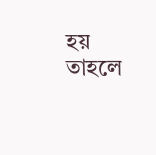হয় তাহলে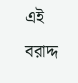এই বরাদ্দ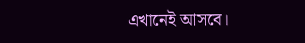এখানেই আসবে।